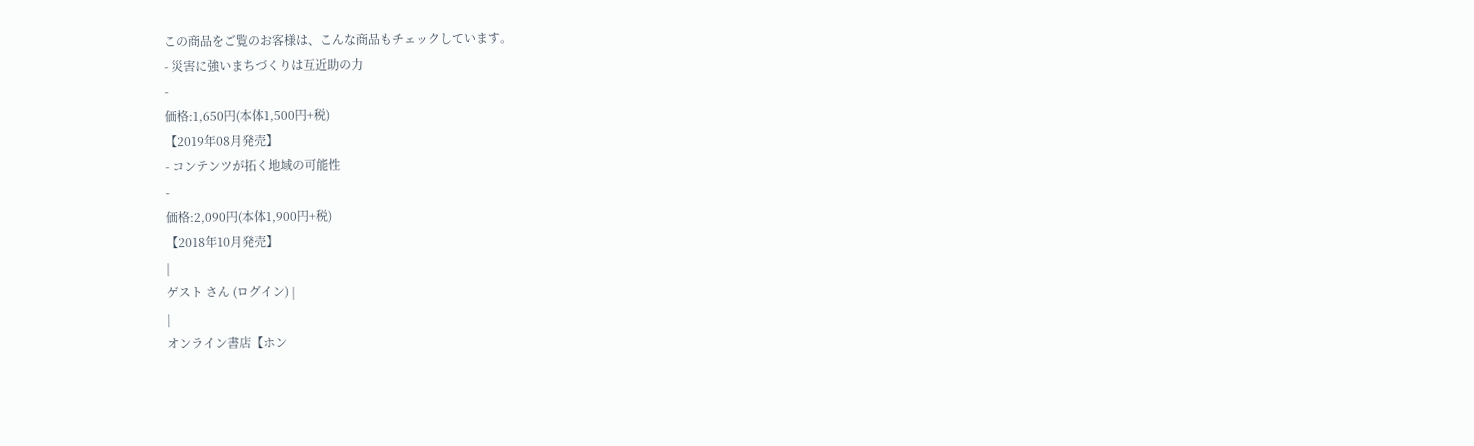この商品をご覧のお客様は、こんな商品もチェックしています。
- 災害に強いまちづくりは互近助の力
-
価格:1,650円(本体1,500円+税)
【2019年08月発売】
- コンテンツが拓く地域の可能性
-
価格:2,090円(本体1,900円+税)
【2018年10月発売】
|
ゲスト さん (ログイン) |
|
オンライン書店【ホン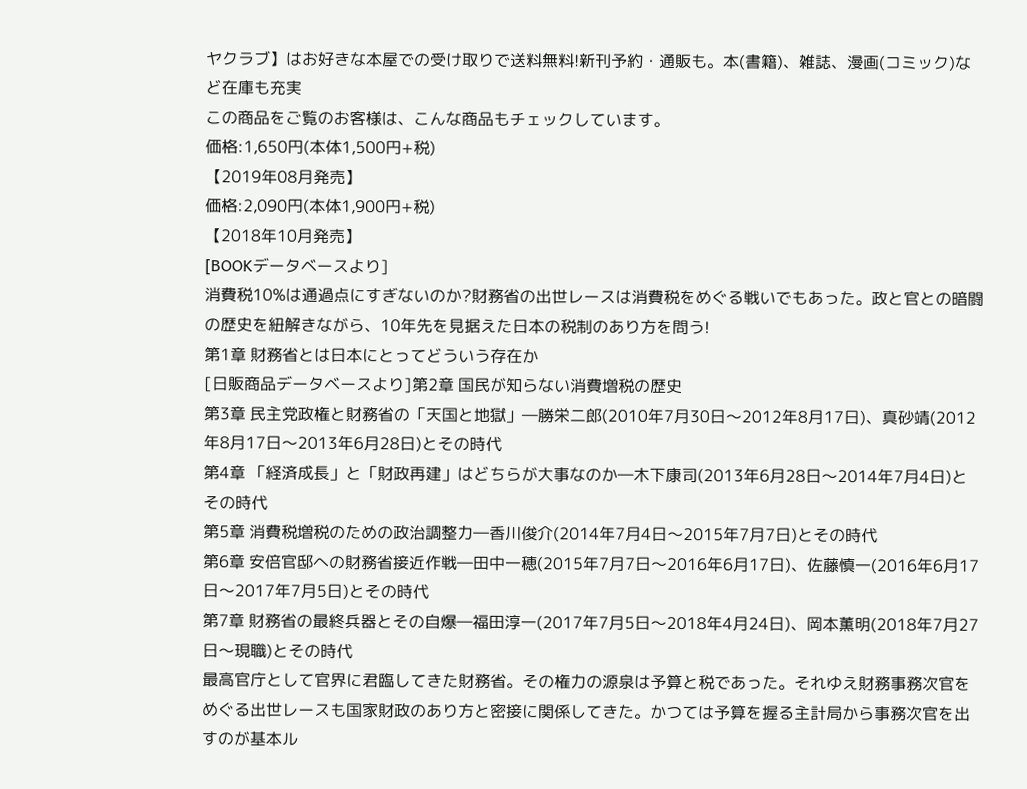ヤクラブ】はお好きな本屋での受け取りで送料無料!新刊予約・通販も。本(書籍)、雑誌、漫画(コミック)など在庫も充実
この商品をご覧のお客様は、こんな商品もチェックしています。
価格:1,650円(本体1,500円+税)
【2019年08月発売】
価格:2,090円(本体1,900円+税)
【2018年10月発売】
[BOOKデータベースより]
消費税10%は通過点にすぎないのか?財務省の出世レースは消費税をめぐる戦いでもあった。政と官との暗闘の歴史を紐解きながら、10年先を見据えた日本の税制のあり方を問う!
第1章 財務省とは日本にとってどういう存在か
[日販商品データベースより]第2章 国民が知らない消費増税の歴史
第3章 民主党政権と財務省の「天国と地獄」―勝栄二郎(2010年7月30日〜2012年8月17日)、真砂靖(2012年8月17日〜2013年6月28日)とその時代
第4章 「経済成長」と「財政再建」はどちらが大事なのか―木下康司(2013年6月28日〜2014年7月4日)とその時代
第5章 消費税増税のための政治調整力―香川俊介(2014年7月4日〜2015年7月7日)とその時代
第6章 安倍官邸への財務省接近作戦―田中一穂(2015年7月7日〜2016年6月17日)、佐藤慎一(2016年6月17日〜2017年7月5日)とその時代
第7章 財務省の最終兵器とその自爆―福田淳一(2017年7月5日〜2018年4月24日)、岡本薫明(2018年7月27日〜現職)とその時代
最高官庁として官界に君臨してきた財務省。その権力の源泉は予算と税であった。それゆえ財務事務次官をめぐる出世レースも国家財政のあり方と密接に関係してきた。かつては予算を握る主計局から事務次官を出すのが基本ル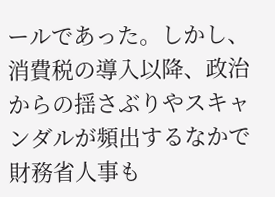ールであった。しかし、消費税の導入以降、政治からの揺さぶりやスキャンダルが頻出するなかで財務省人事も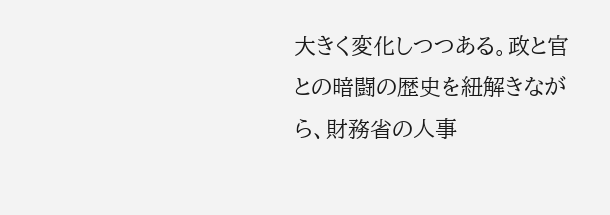大きく変化しつつある。政と官との暗闘の歴史を紐解きながら、財務省の人事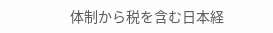体制から税を含む日本経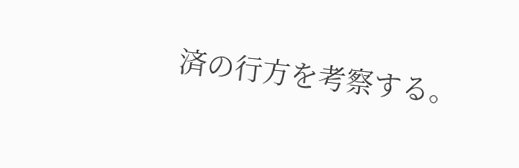済の行方を考察する。